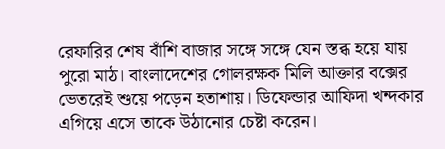রেফারির শেষ বাঁশি বাজার সঙ্গে সঙ্গে যেন স্তব্ধ হয়ে যায় পুরো মাঠ। বাংলাদেশের গোলরক্ষক মিলি আক্তার বক্সের ভেতরেই শুয়ে পড়েন হতাশায়। ডিফেন্ডার আফিদা খন্দকার এগিয়ে এসে তাকে উঠানোর চেষ্টা করেন।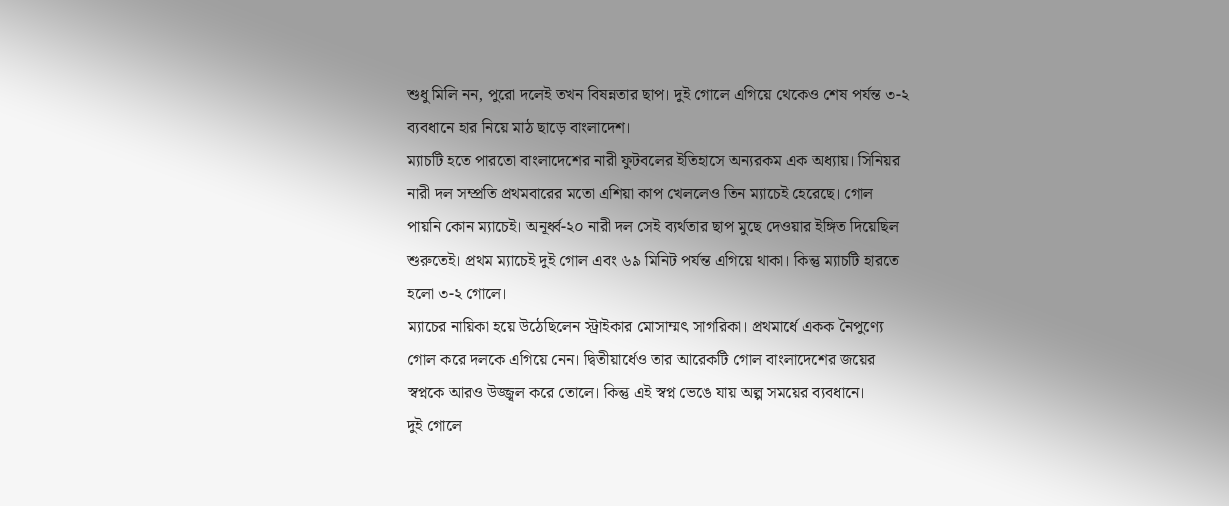শুধু মিলি নন, পুরো দলেই তখন বিষন্নতার ছাপ। দুই গোলে এগিয়ে থেকেও শেষ পর্যন্ত ৩-২ ব্যবধানে হার নিয়ে মাঠ ছাড়ে বাংলাদেশ।
ম্যাচটি হতে পারতো বাংলাদেশের নারী ফুটবলের ইতিহাসে অন্যরকম এক অধ্যায়। সিনিয়র নারী দল সম্প্রতি প্রথমবারের মতো এশিয়া কাপ খেললেও তিন ম্যাচেই হেরেছে। গোল পায়নি কোন ম্যাচেই। অনূর্ধ্ব-২০ নারী দল সেই ব্যর্থতার ছাপ মুছে দেওয়ার ইঙ্গিত দিয়েছিল শুরুতেই। প্রথম ম্যাচেই দুই গোল এবং ৬৯ মিনিট পর্যন্ত এগিয়ে থাকা। কিন্তু ম্যাচটি হারতে হলো ৩-২ গোলে।
ম্যাচের নায়িকা হয়ে উঠেছিলেন স্ট্রাইকার মোসাম্মৎ সাগরিকা। প্রথমার্ধে একক নৈপুণ্যে গোল করে দলকে এগিয়ে নেন। দ্বিতীয়ার্ধেও তার আরেকটি গোল বাংলাদেশের জয়ের স্বপ্নকে আরও উজ্জ্বল করে তোলে। কিন্তু এই স্বপ্ন ভেঙে যায় অল্প সময়ের ব্যবধানে।
দুই গোলে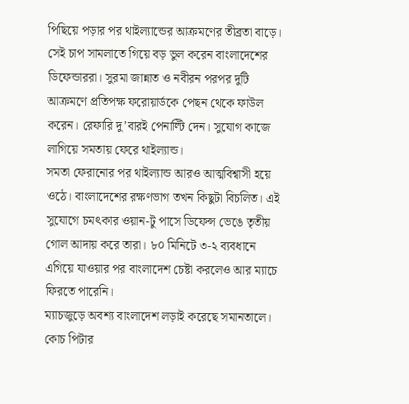পিছিয়ে পড়ার পর থাইল্যান্ডের আক্রমণের তীব্রতা বাড়ে। সেই চাপ সামলাতে গিয়ে বড় ভুল করেন বাংলাদেশের ডিফেন্ডাররা। সুরমা জান্নাত ও নবীরন পরপর দুটি আক্রমণে প্রতিপক্ষ ফরোয়ার্ডকে পেছন থেকে ফাউল করেন। রেফারি দু’বারই পেনাল্টি দেন। সুযোগ কাজে লাগিয়ে সমতায় ফেরে থাইল্যান্ড।
সমতা ফেরানোর পর থাইল্যান্ড আরও আত্মবিশ্বাসী হয়ে ওঠে। বাংলাদেশের রক্ষণভাগ তখন কিছুটা বিচলিত। এই সুযোগে চমৎকার ওয়ান-টু পাসে ডিফেন্স ভেঙে তৃতীয় গোল আদায় করে তারা। ৮০ মিনিটে ৩-২ ব্যবধানে এগিয়ে যাওয়ার পর বাংলাদেশ চেষ্টা করলেও আর ম্যাচে ফিরতে পারেনি।
ম্যাচজুড়ে অবশ্য বাংলাদেশ লড়াই করেছে সমানতালে। কোচ পিটার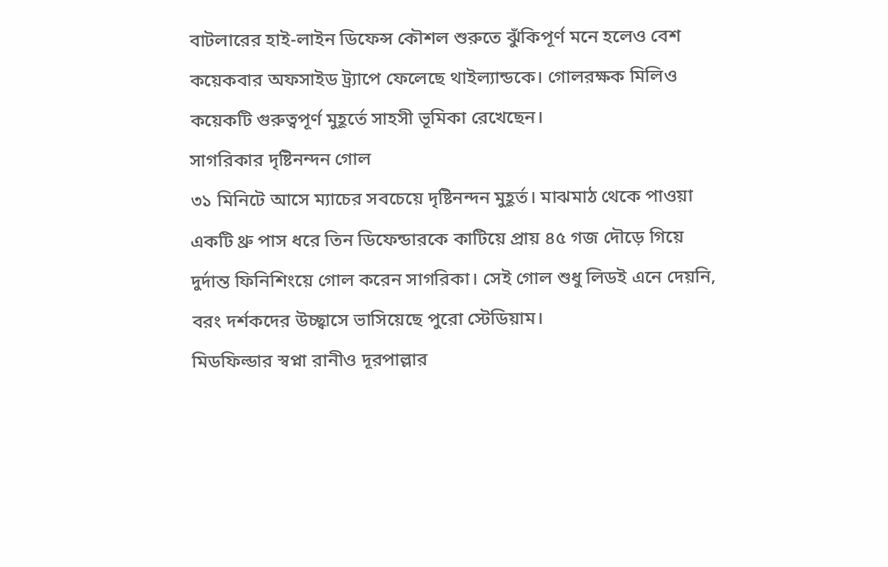বাটলারের হাই-লাইন ডিফেন্স কৌশল শুরুতে ঝুঁকিপূর্ণ মনে হলেও বেশ কয়েকবার অফসাইড ট্র্যাপে ফেলেছে থাইল্যান্ডকে। গোলরক্ষক মিলিও কয়েকটি গুরুত্বপূর্ণ মুহূর্তে সাহসী ভূমিকা রেখেছেন।
সাগরিকার দৃষ্টিনন্দন গোল
৩১ মিনিটে আসে ম্যাচের সবচেয়ে দৃষ্টিনন্দন মুহূর্ত। মাঝমাঠ থেকে পাওয়া একটি থ্রু পাস ধরে তিন ডিফেন্ডারকে কাটিয়ে প্রায় ৪৫ গজ দৌড়ে গিয়ে দুর্দান্ত ফিনিশিংয়ে গোল করেন সাগরিকা। সেই গোল শুধু লিডই এনে দেয়নি, বরং দর্শকদের উচ্ছ্বাসে ভাসিয়েছে পুরো স্টেডিয়াম।
মিডফিল্ডার স্বপ্না রানীও দূরপাল্লার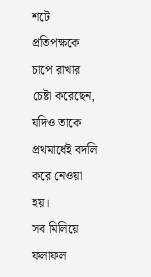শটে প্রতিপক্ষকে চাপে রাখার চেষ্টা করেছেন, যদিও তাকে প্রথমার্ধেই বদলি করে নেওয়া হয়।
সব মিলিয়ে ফলাফল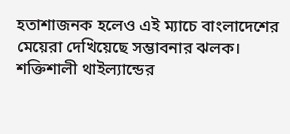হতাশাজনক হলেও এই ম্যাচে বাংলাদেশের মেয়েরা দেখিয়েছে সম্ভাবনার ঝলক। শক্তিশালী থাইল্যান্ডের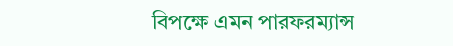বিপক্ষে এমন পারফরম্যান্স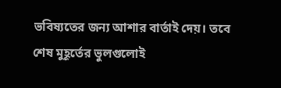ভবিষ্যতের জন্য আশার বার্তাই দেয়। তবে শেষ মুহূর্তের ভুলগুলোই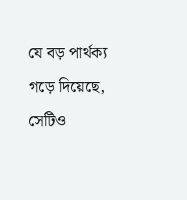যে বড় পার্থক্য গড়ে দিয়েছে, সেটিও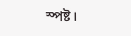স্পষ্ট।